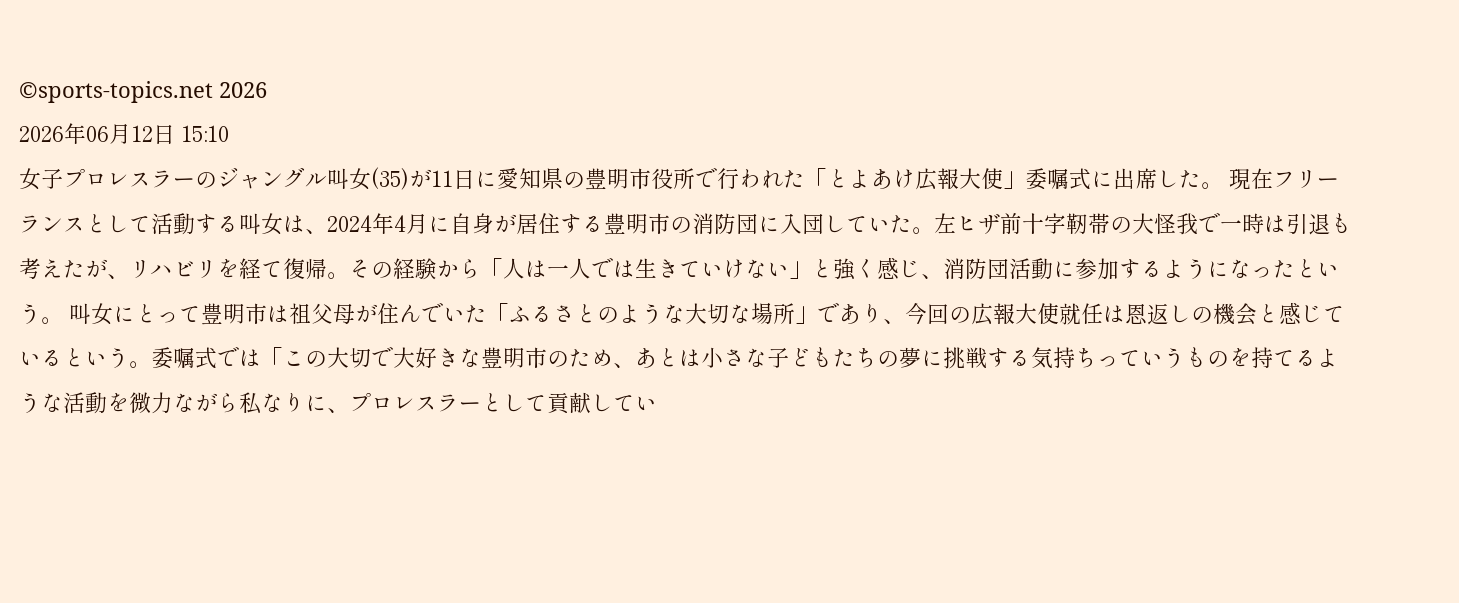©sports-topics.net 2026
2026年06月12日 15:10
女子プロレスラーのジャングル叫女(35)が11日に愛知県の豊明市役所で行われた「とよあけ広報大使」委嘱式に出席した。 現在フリーランスとして活動する叫女は、2024年4月に自身が居住する豊明市の消防団に入団していた。左ヒザ前十字靭帯の大怪我で一時は引退も考えたが、リハビリを経て復帰。その経験から「人は一人では生きていけない」と強く感じ、消防団活動に参加するようになったという。 叫女にとって豊明市は祖父母が住んでいた「ふるさとのような大切な場所」であり、今回の広報大使就任は恩返しの機会と感じているという。委嘱式では「この大切で大好きな豊明市のため、あとは小さな子どもたちの夢に挑戦する気持ちっていうものを持てるような活動を微力ながら私なりに、プロレスラーとして貢献してい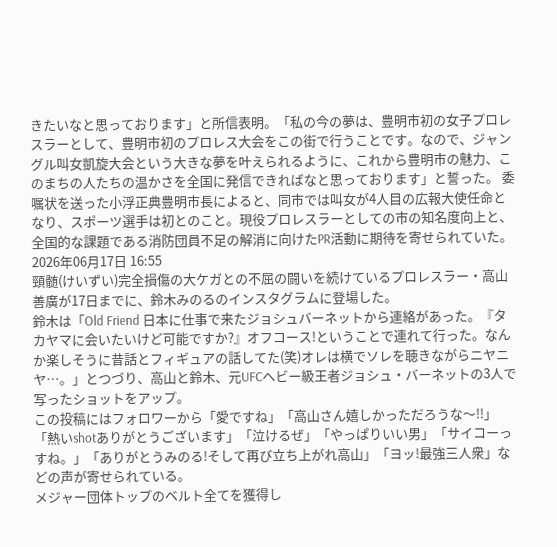きたいなと思っております」と所信表明。「私の今の夢は、豊明市初の女子プロレスラーとして、豊明市初のプロレス大会をこの街で行うことです。なので、ジャングル叫女凱旋大会という大きな夢を叶えられるように、これから豊明市の魅力、このまちの人たちの温かさを全国に発信できればなと思っております」と誓った。 委嘱状を送った小浮正典豊明市長によると、同市では叫女が4人目の広報大使任命となり、スポーツ選手は初とのこと。現役プロレスラーとしての市の知名度向上と、全国的な課題である消防団員不足の解消に向けたPR活動に期待を寄せられていた。
2026年06月17日 16:55
頸髄(けいずい)完全損傷の大ケガとの不屈の闘いを続けているプロレスラー・高山善廣が17日までに、鈴木みのるのインスタグラムに登場した。
鈴木は「Old Friend 日本に仕事で来たジョシュバーネットから連絡があった。『タカヤマに会いたいけど可能ですか?』オフコース!ということで連れて行った。なんか楽しそうに昔話とフィギュアの話してた(笑)オレは横でソレを聴きながらニヤニヤ…。」とつづり、高山と鈴木、元UFCヘビー級王者ジョシュ・バーネットの3人で写ったショットをアップ。
この投稿にはフォロワーから「愛ですね」「高山さん嬉しかっただろうな〜!!」「熱いshotありがとうございます」「泣けるぜ」「やっぱりいい男」「サイコーっすね。」「ありがとうみのる!そして再び立ち上がれ高山」「ヨッ!最強三人衆」などの声が寄せられている。
メジャー団体トップのベルト全てを獲得し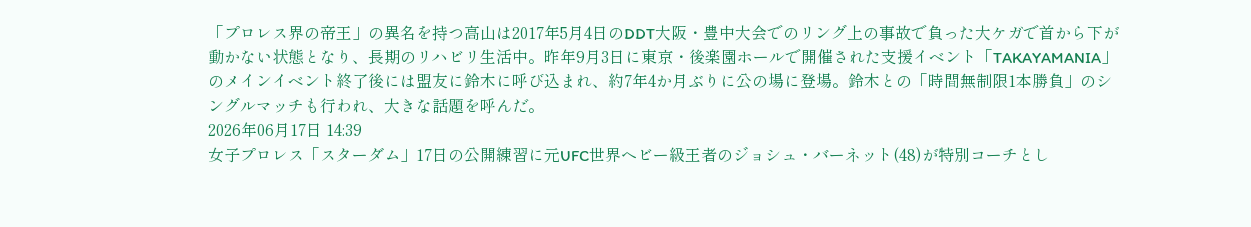「プロレス界の帝王」の異名を持つ高山は2017年5月4日のDDT大阪・豊中大会でのリング上の事故で負った大ケガで首から下が動かない状態となり、長期のリハビリ生活中。昨年9月3日に東京・後楽園ホールで開催された支援イベント「TAKAYAMANIA」のメインイベント終了後には盟友に鈴木に呼び込まれ、約7年4か月ぶりに公の場に登場。鈴木との「時間無制限1本勝負」のシングルマッチも行われ、大きな話題を呼んだ。
2026年06月17日 14:39
女子プロレス「スターダム」17日の公開練習に元UFC世界ヘビー級王者のジョシュ・バーネット(48)が特別コーチとし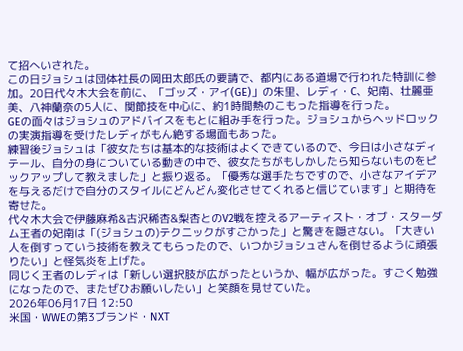て招へいされた。
この日ジョシュは団体社長の岡田太郎氏の要請で、都内にある道場で行われた特訓に参加。20日代々木大会を前に、「ゴッズ・アイ(GE)」の朱里、レディ・C、妃南、壮麗亜美、八神蘭奈の5人に、関節技を中心に、約1時間熱のこもった指導を行った。
GEの面々はジョシュのアドバイスをもとに組み手を行った。ジョシュからヘッドロックの実演指導を受けたレディがもん絶する場面もあった。
練習後ジョシュは「彼女たちは基本的な技術はよくできているので、今日は小さなディテール、自分の身についている動きの中で、彼女たちがもしかしたら知らないものをピックアップして教えました」と振り返る。「優秀な選手たちですので、小さなアイデアを与えるだけで自分のスタイルにどんどん変化させてくれると信じています」と期待を寄せた。
代々木大会で伊藤麻希&古沢稀杏&梨杏とのV2戦を控えるアーティスト・オブ・スターダム王者の妃南は「(ジョシュの)テクニックがすごかった」と驚きを隠さない。「大きい人を倒すっていう技術を教えてもらったので、いつかジョシュさんを倒せるように頑張りたい」と怪気炎を上げた。
同じく王者のレディは「新しい選択肢が広がったというか、幅が広がった。すごく勉強になったので、またぜひお願いしたい」と笑顔を見せていた。
2026年06月17日 12:50
米国・WWEの第3ブランド・NXT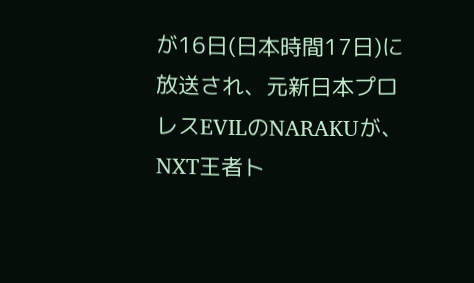が16日(日本時間17日)に放送され、元新日本プロレスEVILのNARAKUが、NXT王者ト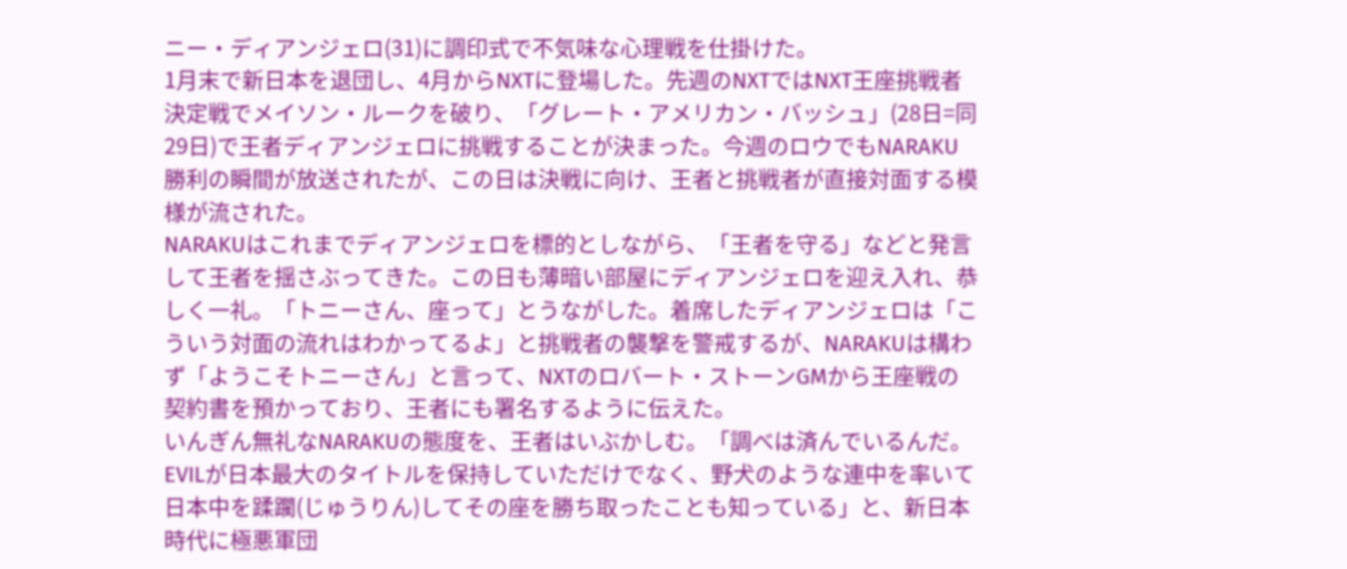ニー・ディアンジェロ(31)に調印式で不気味な心理戦を仕掛けた。
1月末で新日本を退団し、4月からNXTに登場した。先週のNXTではNXT王座挑戦者決定戦でメイソン・ルークを破り、「グレート・アメリカン・バッシュ」(28日=同29日)で王者ディアンジェロに挑戦することが決まった。今週のロウでもNARAKU勝利の瞬間が放送されたが、この日は決戦に向け、王者と挑戦者が直接対面する模様が流された。
NARAKUはこれまでディアンジェロを標的としながら、「王者を守る」などと発言して王者を揺さぶってきた。この日も薄暗い部屋にディアンジェロを迎え入れ、恭しく一礼。「トニーさん、座って」とうながした。着席したディアンジェロは「こういう対面の流れはわかってるよ」と挑戦者の襲撃を警戒するが、NARAKUは構わず「ようこそトニーさん」と言って、NXTのロバート・ストーンGMから王座戦の契約書を預かっており、王者にも署名するように伝えた。
いんぎん無礼なNARAKUの態度を、王者はいぶかしむ。「調べは済んでいるんだ。EVILが日本最大のタイトルを保持していただけでなく、野犬のような連中を率いて日本中を蹂躙(じゅうりん)してその座を勝ち取ったことも知っている」と、新日本時代に極悪軍団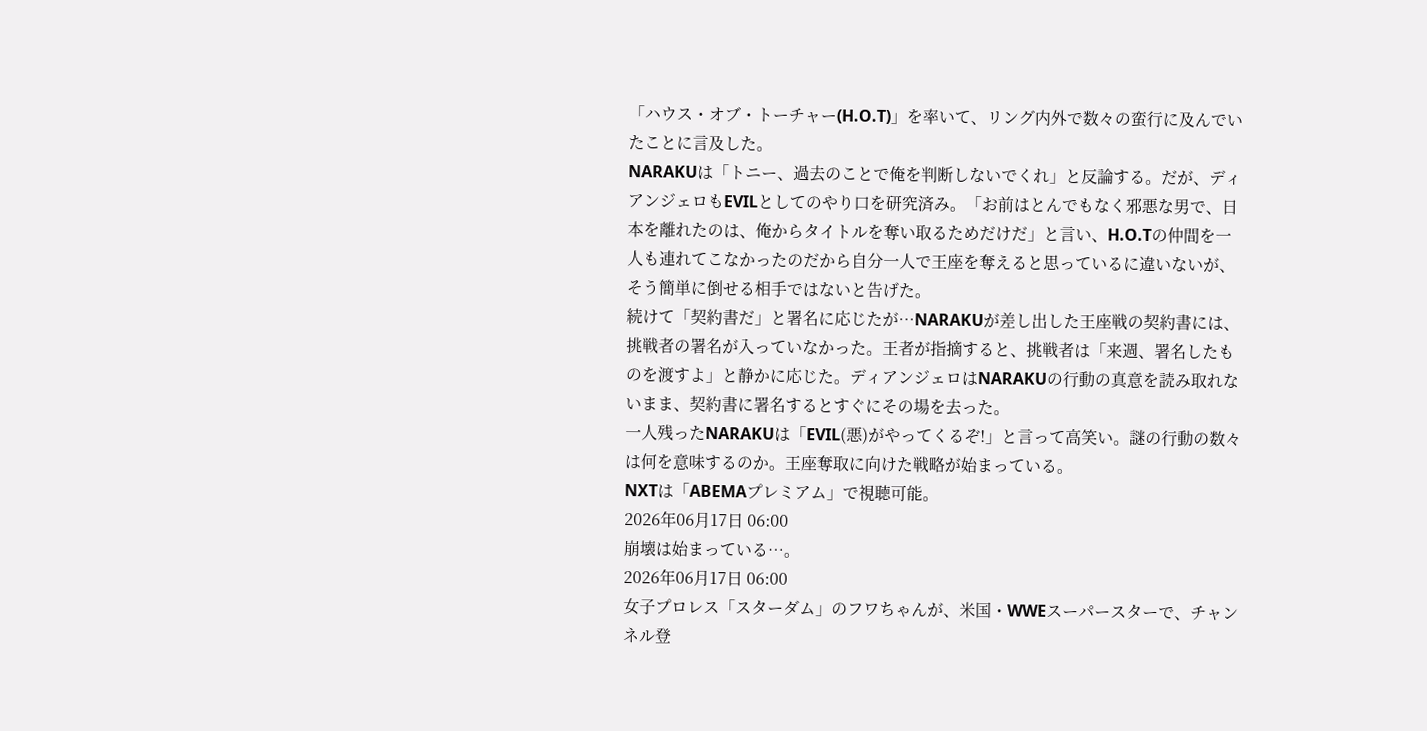「ハウス・オブ・トーチャー(H.O.T)」を率いて、リング内外で数々の蛮行に及んでいたことに言及した。
NARAKUは「トニー、過去のことで俺を判断しないでくれ」と反論する。だが、ディアンジェロもEVILとしてのやり口を研究済み。「お前はとんでもなく邪悪な男で、日本を離れたのは、俺からタイトルを奪い取るためだけだ」と言い、H.O.Tの仲間を一人も連れてこなかったのだから自分一人で王座を奪えると思っているに違いないが、そう簡単に倒せる相手ではないと告げた。
続けて「契約書だ」と署名に応じたが…NARAKUが差し出した王座戦の契約書には、挑戦者の署名が入っていなかった。王者が指摘すると、挑戦者は「来週、署名したものを渡すよ」と静かに応じた。ディアンジェロはNARAKUの行動の真意を読み取れないまま、契約書に署名するとすぐにその場を去った。
一人残ったNARAKUは「EVIL(悪)がやってくるぞ!」と言って高笑い。謎の行動の数々は何を意味するのか。王座奪取に向けた戦略が始まっている。
NXTは「ABEMAプレミアム」で視聴可能。
2026年06月17日 06:00
崩壊は始まっている…。
2026年06月17日 06:00
女子プロレス「スターダム」のフワちゃんが、米国・WWEスーパースターで、チャンネル登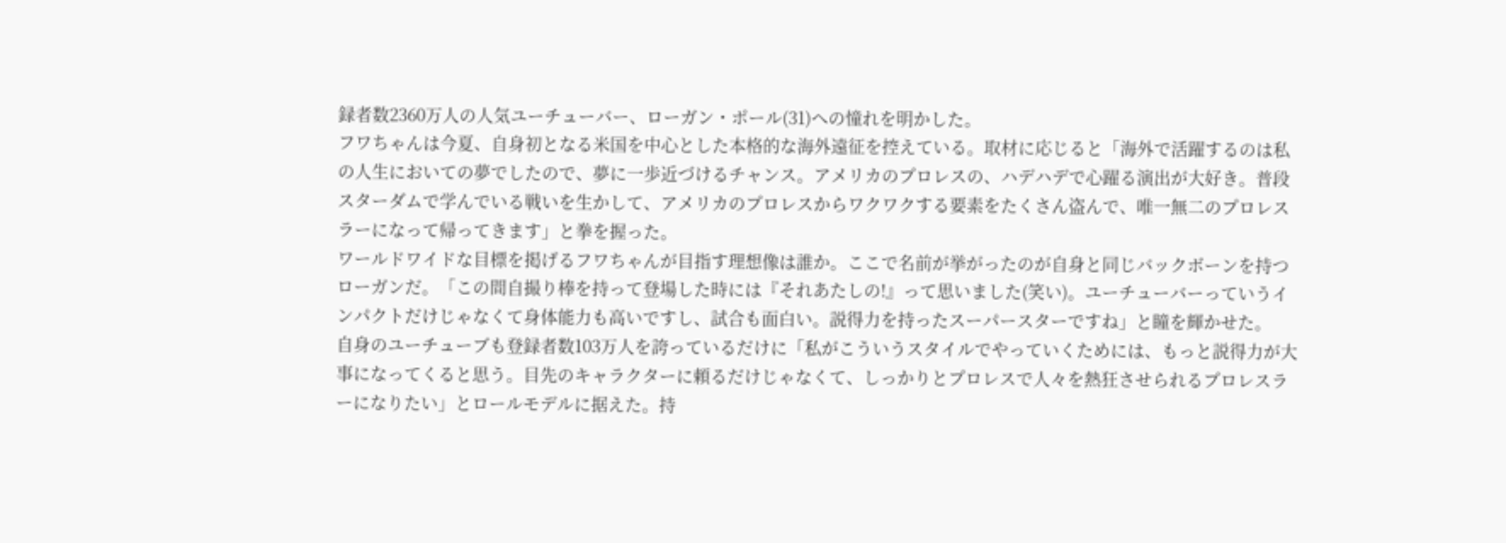録者数2360万人の人気ユーチューバー、ローガン・ポール(31)への憧れを明かした。
フワちゃんは今夏、自身初となる米国を中心とした本格的な海外遠征を控えている。取材に応じると「海外で活躍するのは私の人生においての夢でしたので、夢に一歩近づけるチャンス。アメリカのプロレスの、ハデハデで心躍る演出が大好き。普段スターダムで学んでいる戦いを生かして、アメリカのプロレスからワクワクする要素をたくさん盗んで、唯一無二のプロレスラーになって帰ってきます」と拳を握った。
ワールドワイドな目標を掲げるフワちゃんが目指す理想像は誰か。ここで名前が挙がったのが自身と同じバックボーンを持つローガンだ。「この間自撮り棒を持って登場した時には『それあたしの!』って思いました(笑い)。ユーチューバーっていうインパクトだけじゃなくて身体能力も高いですし、試合も面白い。説得力を持ったスーパースターですね」と瞳を輝かせた。
自身のユーチューブも登録者数103万人を誇っているだけに「私がこういうスタイルでやっていくためには、もっと説得力が大事になってくると思う。目先のキャラクターに頼るだけじゃなくて、しっかりとプロレスで人々を熱狂させられるプロレスラーになりたい」とロールモデルに据えた。持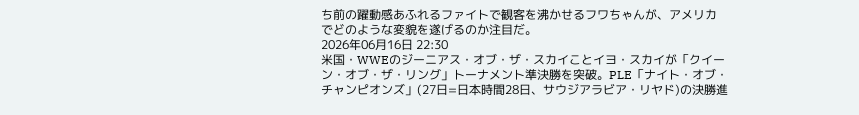ち前の躍動感あふれるファイトで観客を沸かせるフワちゃんが、アメリカでどのような変貌を遂げるのか注目だ。
2026年06月16日 22:30
米国・WWEのジーニアス・オブ・ザ・スカイことイヨ・スカイが「クイーン・オブ・ザ・リング」トーナメント準決勝を突破。PLE「ナイト・オブ・チャンピオンズ」(27日=日本時間28日、サウジアラビア・リヤド)の決勝進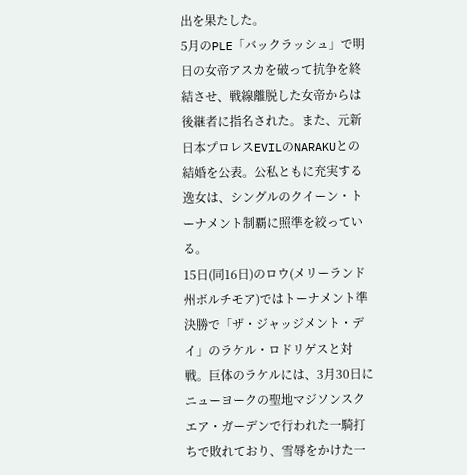出を果たした。
5月のPLE「バックラッシュ」で明日の女帝アスカを破って抗争を終結させ、戦線離脱した女帝からは後継者に指名された。また、元新日本プロレスEVILのNARAKUとの結婚を公表。公私ともに充実する逸女は、シングルのクイーン・トーナメント制覇に照準を絞っている。
15日(同16日)のロウ(メリーランド州ボルチモア)ではトーナメント準決勝で「ザ・ジャッジメント・デイ」のラケル・ロドリゲスと対戦。巨体のラケルには、3月30日にニューヨークの聖地マジソンスクエア・ガーデンで行われた一騎打ちで敗れており、雪辱をかけた一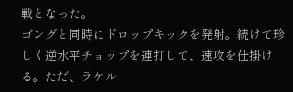戦となった。
ゴングと同時にドロップキックを発射。続けて珍しく逆水平チョップを連打して、速攻を仕掛ける。ただ、ラケル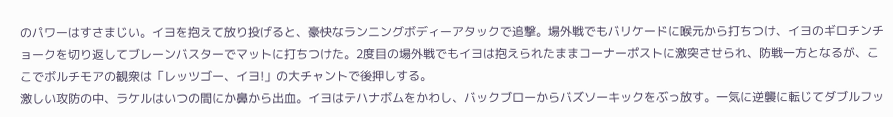のパワーはすさまじい。イヨを抱えて放り投げると、豪快なランニングボディーアタックで追撃。場外戦でもバリケードに喉元から打ちつけ、イヨのギロチンチョークを切り返してブレーンバスターでマットに打ちつけた。2度目の場外戦でもイヨは抱えられたままコーナーポストに激突させられ、防戦一方となるが、ここでボルチモアの観衆は「レッツゴー、イヨ!」の大チャントで後押しする。
激しい攻防の中、ラケルはいつの間にか鼻から出血。イヨはテハナボムをかわし、バックブローからバズソーキックをぶっ放す。一気に逆襲に転じてダブルフッ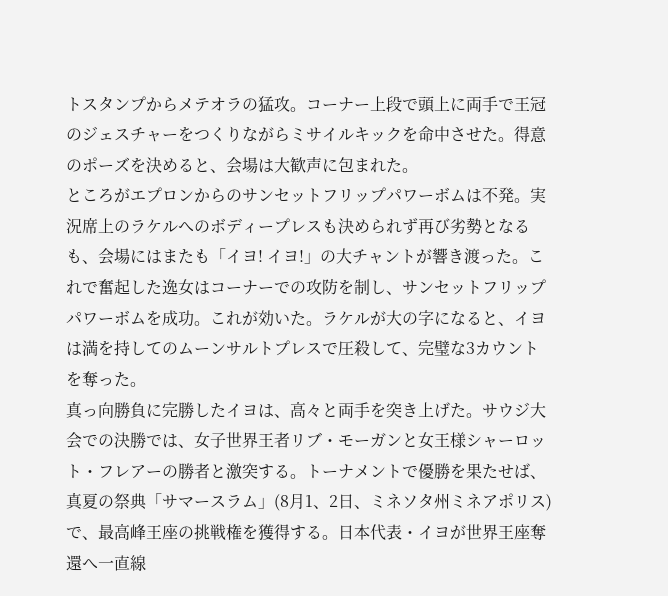トスタンプからメテオラの猛攻。コーナー上段で頭上に両手で王冠のジェスチャーをつくりながらミサイルキックを命中させた。得意のポーズを決めると、会場は大歓声に包まれた。
ところがエプロンからのサンセットフリップパワーボムは不発。実況席上のラケルへのボディープレスも決められず再び劣勢となるも、会場にはまたも「イヨ! イヨ!」の大チャントが響き渡った。これで奮起した逸女はコーナーでの攻防を制し、サンセットフリップパワーボムを成功。これが効いた。ラケルが大の字になると、イヨは満を持してのムーンサルトプレスで圧殺して、完璧な3カウントを奪った。
真っ向勝負に完勝したイヨは、高々と両手を突き上げた。サウジ大会での決勝では、女子世界王者リブ・モーガンと女王様シャーロット・フレアーの勝者と激突する。トーナメントで優勝を果たせば、真夏の祭典「サマースラム」(8月1、2日、ミネソタ州ミネアポリス)で、最高峰王座の挑戦権を獲得する。日本代表・イヨが世界王座奪還へ一直線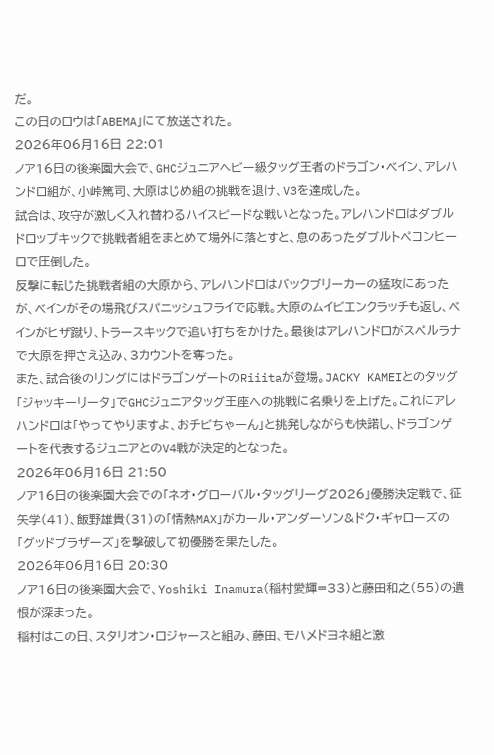だ。
この日のロウは「ABEMA」にて放送された。
2026年06月16日 22:01
ノア16日の後楽園大会で、GHCジュニアヘビー級タッグ王者のドラゴン・ベイン、アレハンドロ組が、小峠篤司、大原はじめ組の挑戦を退け、V3を達成した。
試合は、攻守が激しく入れ替わるハイスピードな戦いとなった。アレハンドロはダブルドロップキックで挑戦者組をまとめて場外に落とすと、息のあったダブルトペコンヒーロで圧倒した。
反撃に転じた挑戦者組の大原から、アレハンドロはバックブリーカーの猛攻にあったが、ベインがその場飛びスパニッシュフライで応戦。大原のムイビエンクラッチも返し、ベインがヒザ蹴り、トラースキックで追い打ちをかけた。最後はアレハンドロがスペルラナで大原を押さえ込み、3カウントを奪った。
また、試合後のリングにはドラゴンゲートのRiiitaが登場。JACKY KAMEIとのタッグ「ジャッキーリータ」でGHCジュニアタッグ王座への挑戦に名乗りを上げた。これにアレハンドロは「やってやりますよ、おチビちゃーん」と挑発しながらも快諾し、ドラゴンゲートを代表するジュニアとのV4戦が決定的となった。
2026年06月16日 21:50
ノア16日の後楽園大会での「ネオ・グローバル・タッグリーグ2026」優勝決定戦で、征矢学(41)、飯野雄貴(31)の「情熱MAX」がカール・アンダーソン&ドク・ギャローズの「グッドブラザーズ」を撃破して初優勝を果たした。
2026年06月16日 20:30
ノア16日の後楽園大会で、Yoshiki Inamura(稲村愛輝=33)と藤田和之(55)の遺恨が深まった。
稲村はこの日、スタリオン・ロジャースと組み、藤田、モハメドヨネ組と激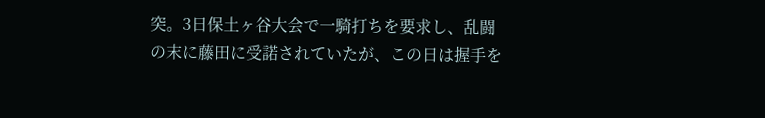突。3日保土ヶ谷大会で一騎打ちを要求し、乱闘の末に藤田に受諾されていたが、この日は握手を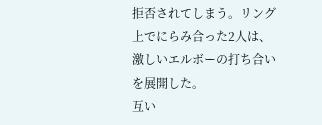拒否されてしまう。リング上でにらみ合った2人は、激しいエルボーの打ち合いを展開した。
互い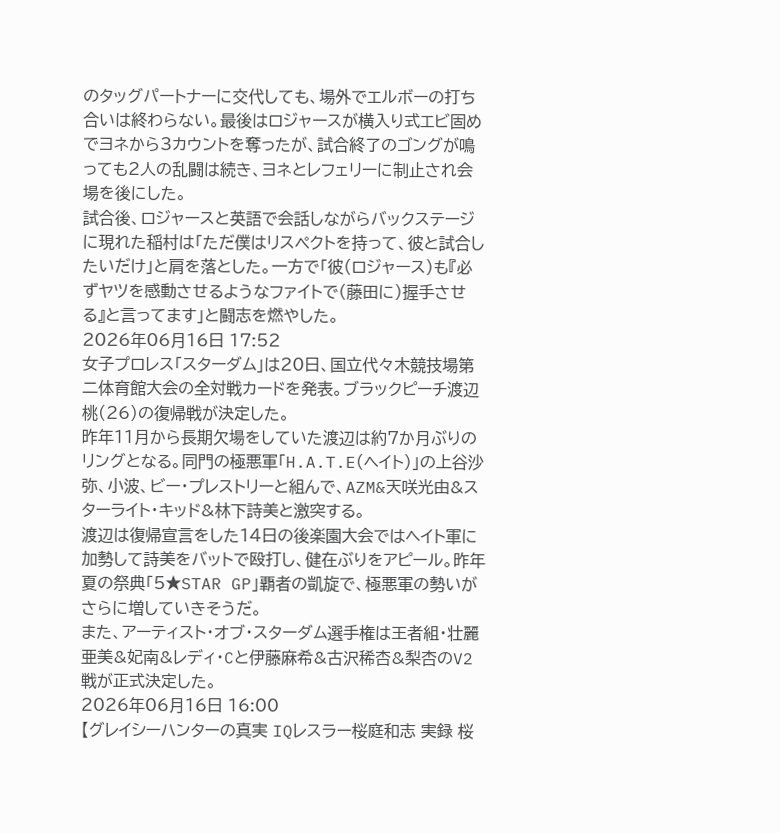のタッグパートナーに交代しても、場外でエルボーの打ち合いは終わらない。最後はロジャースが横入り式エビ固めでヨネから3カウントを奪ったが、試合終了のゴングが鳴っても2人の乱闘は続き、ヨネとレフェリーに制止され会場を後にした。
試合後、ロジャースと英語で会話しながらバックステージに現れた稲村は「ただ僕はリスペクトを持って、彼と試合したいだけ」と肩を落とした。一方で「彼(ロジャース)も『必ずヤツを感動させるようなファイトで(藤田に)握手させる』と言ってます」と闘志を燃やした。
2026年06月16日 17:52
女子プロレス「スターダム」は20日、国立代々木競技場第二体育館大会の全対戦カードを発表。ブラックピーチ渡辺桃(26)の復帰戦が決定した。
昨年11月から長期欠場をしていた渡辺は約7か月ぶりのリングとなる。同門の極悪軍「H.A.T.E(ヘイト)」の上谷沙弥、小波、ビー・プレストリーと組んで、AZM&天咲光由&スターライト・キッド&林下詩美と激突する。
渡辺は復帰宣言をした14日の後楽園大会ではヘイト軍に加勢して詩美をバットで殴打し、健在ぶりをアピール。昨年夏の祭典「5★STAR GP」覇者の凱旋で、極悪軍の勢いがさらに増していきそうだ。
また、アーティスト・オブ・スターダム選手権は王者組・壮麗亜美&妃南&レディ・Cと伊藤麻希&古沢稀杏&梨杏のV2戦が正式決定した。
2026年06月16日 16:00
【グレイシーハンターの真実 IQレスラー桜庭和志 実録 桜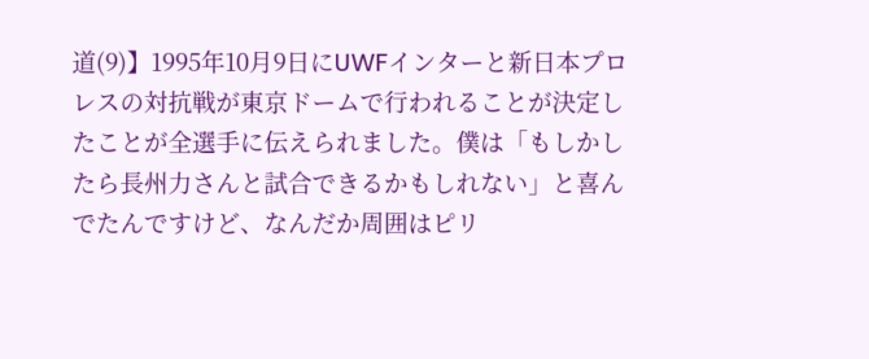道(9)】1995年10月9日にUWFインターと新日本プロレスの対抗戦が東京ドームで行われることが決定したことが全選手に伝えられました。僕は「もしかしたら長州力さんと試合できるかもしれない」と喜んでたんですけど、なんだか周囲はピリ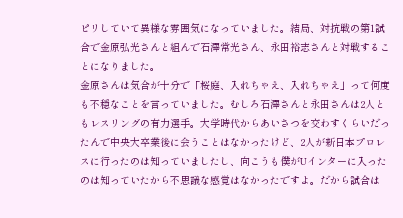ピリしていて異様な雰囲気になっていました。結局、対抗戦の第1試合で金原弘光さんと組んで石澤常光さん、永田裕志さんと対戦することになりました。
金原さんは気合が十分で「桜庭、入れちゃえ、入れちゃえ」って何度も不穏なことを言っていました。むしろ石澤さんと永田さんは2人ともレスリングの有力選手。大学時代からあいさつを交わすくらいだったんで中央大卒業後に会うことはなかったけど、2人が新日本プロレスに行ったのは知っていましたし、向こうも僕がUインターに入ったのは知っていたから不思議な感覚はなかったですよ。だから試合は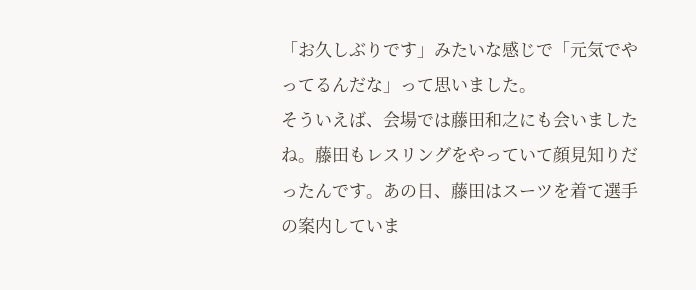「お久しぶりです」みたいな感じで「元気でやってるんだな」って思いました。
そういえば、会場では藤田和之にも会いましたね。藤田もレスリングをやっていて顔見知りだったんです。あの日、藤田はスーツを着て選手の案内していま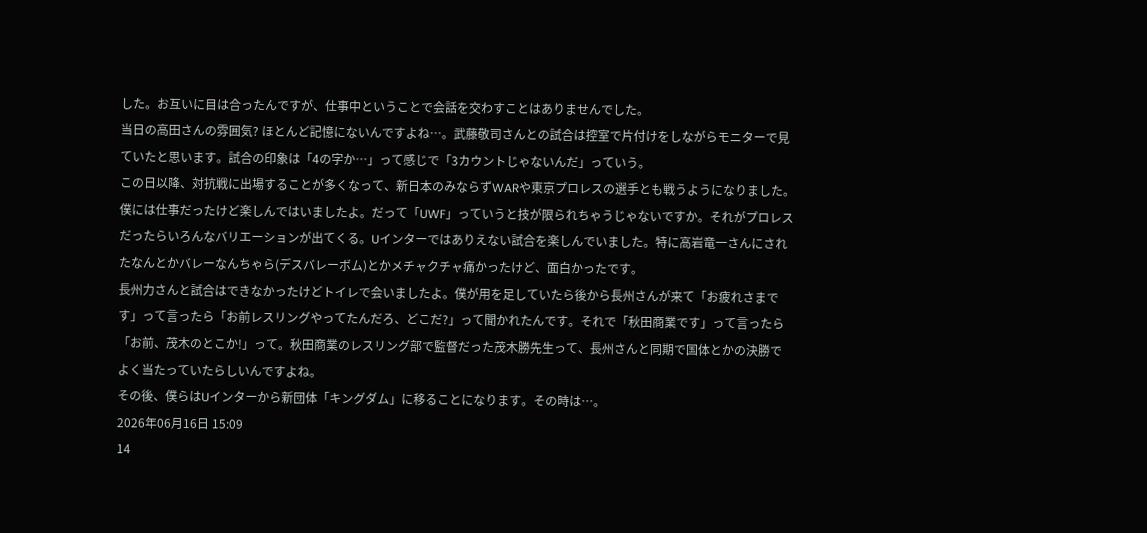した。お互いに目は合ったんですが、仕事中ということで会話を交わすことはありませんでした。
当日の高田さんの雰囲気? ほとんど記憶にないんですよね…。武藤敬司さんとの試合は控室で片付けをしながらモニターで見ていたと思います。試合の印象は「4の字か…」って感じで「3カウントじゃないんだ」っていう。
この日以降、対抗戦に出場することが多くなって、新日本のみならずWARや東京プロレスの選手とも戦うようになりました。僕には仕事だったけど楽しんではいましたよ。だって「UWF」っていうと技が限られちゃうじゃないですか。それがプロレスだったらいろんなバリエーションが出てくる。Uインターではありえない試合を楽しんでいました。特に高岩竜一さんにされたなんとかバレーなんちゃら(デスバレーボム)とかメチャクチャ痛かったけど、面白かったです。
長州力さんと試合はできなかったけどトイレで会いましたよ。僕が用を足していたら後から長州さんが来て「お疲れさまです」って言ったら「お前レスリングやってたんだろ、どこだ?」って聞かれたんです。それで「秋田商業です」って言ったら「お前、茂木のとこか!」って。秋田商業のレスリング部で監督だった茂木勝先生って、長州さんと同期で国体とかの決勝でよく当たっていたらしいんですよね。
その後、僕らはUインターから新団体「キングダム」に移ることになります。その時は…。
2026年06月16日 15:09
14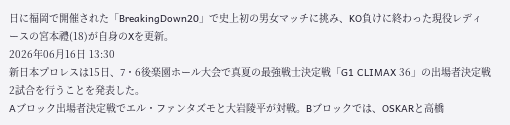日に福岡で開催された「BreakingDown20」で史上初の男女マッチに挑み、KO負けに終わった現役レディースの宮本禮(18)が自身のXを更新。
2026年06月16日 13:30
新日本プロレスは15日、7・6後楽園ホール大会で真夏の最強戦士決定戦「G1 CLIMAX 36」の出場者決定戦2試合を行うことを発表した。
Aブロック出場者決定戦でエル・ファンタズモと大岩陵平が対戦。Bブロックでは、OSKARと高橋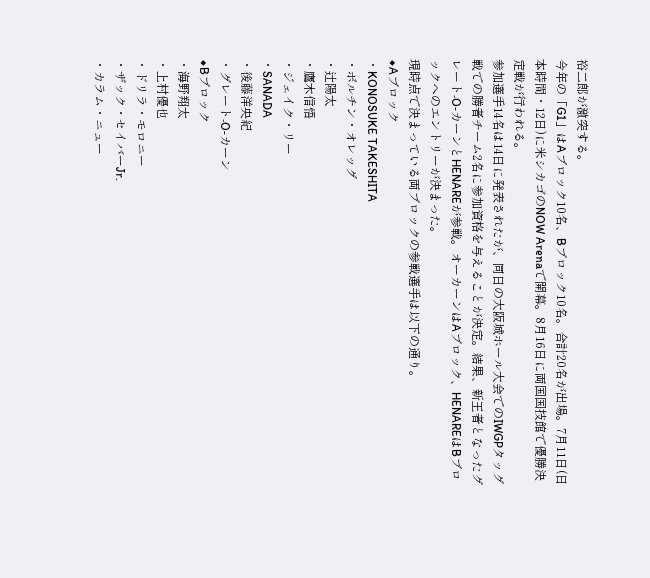裕二郎が激突する。
今年の「G1」はAブロック10名、Bブロック10名。合計20名が出場。7月11日(日本時間・12日)に米シカゴのNOW Arenaで開幕。8月16日に両国国技館で優勝決定戦が行われる。
参加選手14名は14日に発表されたが、同日の大阪城ホール大会でのIWGPタッグ戦での勝者チーム2名に参加資格を与えることが決定。結果、新王者となったグレート‐O‐カーンとHENAREが参戦。オーカーンはAブロック、HENAREはBブロックへのエントリーが決まった。
現時点で決まっている両ブロックの参戦選手は以下の通り。
◆Aブロック
・KONOSUKE TAKESHITA
・ボルチン・オレッグ
・辻陽太
・鷹木信悟
・ジェイク・リー
・SANADA
・後藤洋央紀
・グレート‐O‐カーン
◆Bブロック
・海野翔太
・上村優也
・ドリラ・モロニー
・ザック・セイバーJr.
・カラム・ニュー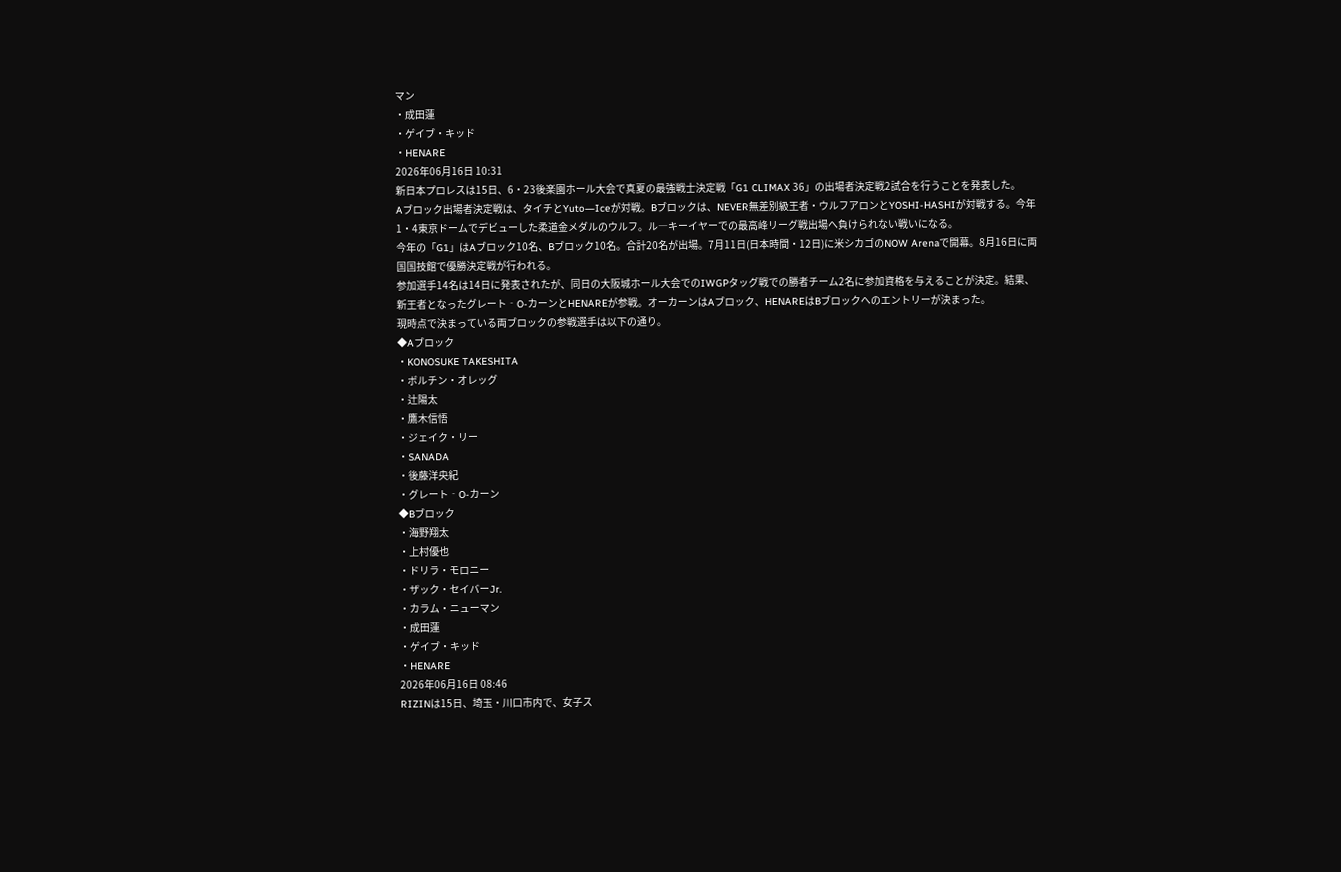マン
・成田蓮
・ゲイブ・キッド
・HENARE
2026年06月16日 10:31
新日本プロレスは15日、6・23後楽園ホール大会で真夏の最強戦士決定戦「G1 CLIMAX 36」の出場者決定戦2試合を行うことを発表した。
Aブロック出場者決定戦は、タイチとYuto―Iceが対戦。Bブロックは、NEVER無差別級王者・ウルフアロンとYOSHI‐HASHIが対戦する。今年1・4東京ドームでデビューした柔道金メダルのウルフ。ル―キーイヤーでの最高峰リーグ戦出場へ負けられない戦いになる。
今年の「G1」はAブロック10名、Bブロック10名。合計20名が出場。7月11日(日本時間・12日)に米シカゴのNOW Arenaで開幕。8月16日に両国国技館で優勝決定戦が行われる。
参加選手14名は14日に発表されたが、同日の大阪城ホール大会でのIWGPタッグ戦での勝者チーム2名に参加資格を与えることが決定。結果、新王者となったグレート‐O‐カーンとHENAREが参戦。オーカーンはAブロック、HENAREはBブロックへのエントリーが決まった。
現時点で決まっている両ブロックの参戦選手は以下の通り。
◆Aブロック
・KONOSUKE TAKESHITA
・ボルチン・オレッグ
・辻陽太
・鷹木信悟
・ジェイク・リー
・SANADA
・後藤洋央紀
・グレート‐O‐カーン
◆Bブロック
・海野翔太
・上村優也
・ドリラ・モロニー
・ザック・セイバーJr.
・カラム・ニューマン
・成田蓮
・ゲイブ・キッド
・HENARE
2026年06月16日 08:46
RIZINは15日、埼玉・川口市内で、女子ス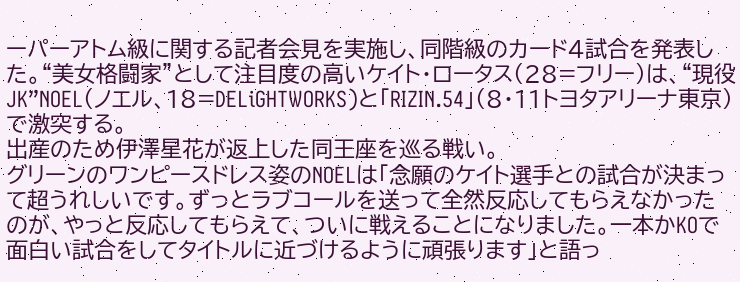ーパーアトム級に関する記者会見を実施し、同階級のカード4試合を発表した。“美女格闘家”として注目度の高いケイト・ロータス(28=フリー)は、“現役JK”NOEL(ノエル、18=DELiGHTWORKS)と「RIZIN.54」(8・11トヨタアリーナ東京)で激突する。
出産のため伊澤星花が返上した同王座を巡る戦い。
グリーンのワンピースドレス姿のNOELは「念願のケイト選手との試合が決まって超うれしいです。ずっとラブコールを送って全然反応してもらえなかったのが、やっと反応してもらえて、ついに戦えることになりました。一本かKOで面白い試合をしてタイトルに近づけるように頑張ります」と語っ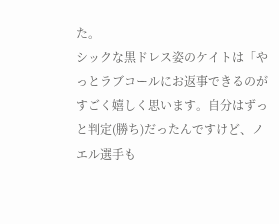た。
シックな黒ドレス姿のケイトは「やっとラブコールにお返事できるのがすごく嬉しく思います。自分はずっと判定(勝ち)だったんですけど、ノエル選手も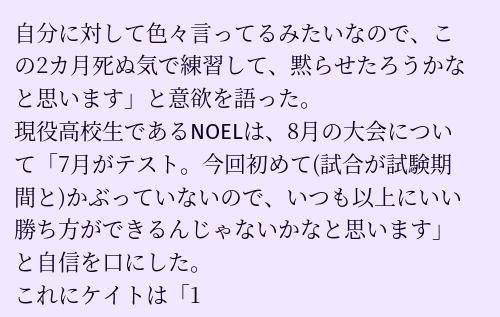自分に対して色々言ってるみたいなので、この2カ月死ぬ気で練習して、黙らせたろうかなと思います」と意欲を語った。
現役高校生であるNOELは、8月の大会について「7月がテスト。今回初めて(試合が試験期間と)かぶっていないので、いつも以上にいい勝ち方ができるんじゃないかなと思います」と自信を口にした。
これにケイトは「1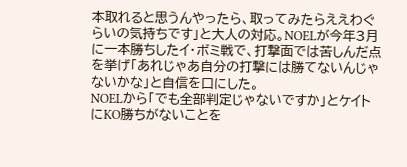本取れると思うんやったら、取ってみたらええわぐらいの気持ちです」と大人の対応。NOELが今年3月に一本勝ちしたイ・ボミ戦で、打撃面では苦しんだ点を挙げ「あれじゃあ自分の打撃には勝てないんじゃないかな」と自信を口にした。
NOELから「でも全部判定じゃないですか」とケイトにKO勝ちがないことを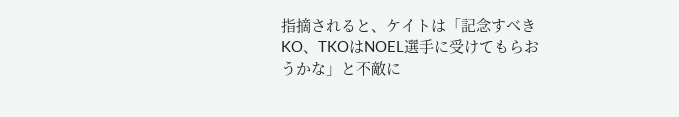指摘されると、ケイトは「記念すべきKO、TKOはNOEL選手に受けてもらおうかな」と不敵に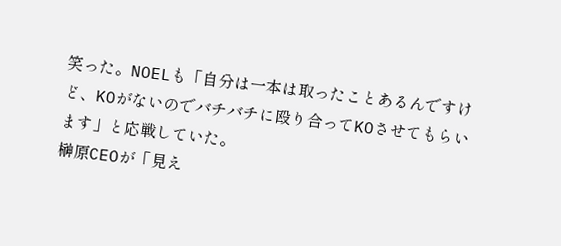笑った。NOELも「自分は一本は取ったことあるんですけど、KOがないのでバチバチに殴り合ってKOさせてもらいます」と応戦していた。
榊原CEOが「見え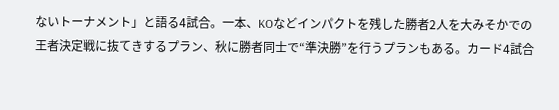ないトーナメント」と語る4試合。一本、KOなどインパクトを残した勝者2人を大みそかでの王者決定戦に抜てきするプラン、秋に勝者同士で“準決勝”を行うプランもある。カード4試合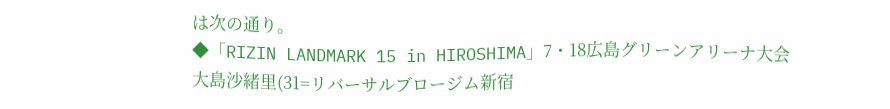は次の通り。
◆「RIZIN LANDMARK 15 in HIROSHIMA」7・18広島グリーンアリーナ大会
大島沙緒里(31=リバーサルブロージム新宿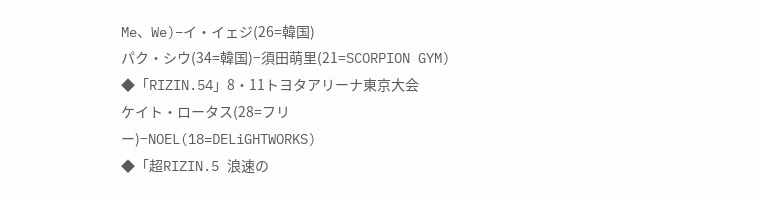Me、We)−イ・イェジ(26=韓国)
パク・シウ(34=韓国)−須田萌里(21=SCORPION GYM)
◆「RIZIN.54」8・11トヨタアリーナ東京大会
ケイト・ロータス(28=フリー)−NOEL(18=DELiGHTWORKS)
◆「超RIZIN.5 浪速の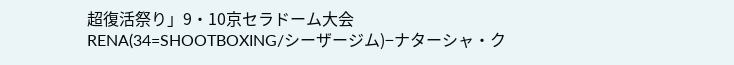超復活祭り」9・10京セラドーム大会
RENA(34=SHOOTBOXING/シーザージム)−ナターシャ・ク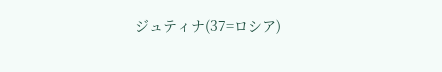ジュティナ(37=ロシア)